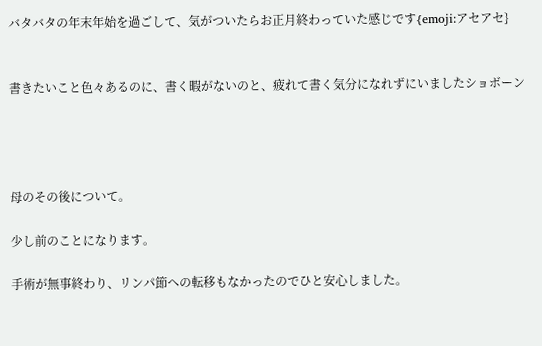バタバタの年末年始を過ごして、気がついたらお正月終わっていた感じです{emoji:アセアセ}


書きたいこと色々あるのに、書く暇がないのと、疲れて書く気分になれずにいましたショボーン




母のその後について。

少し前のことになります。

手術が無事終わり、リンパ節への転移もなかったのでひと安心しました。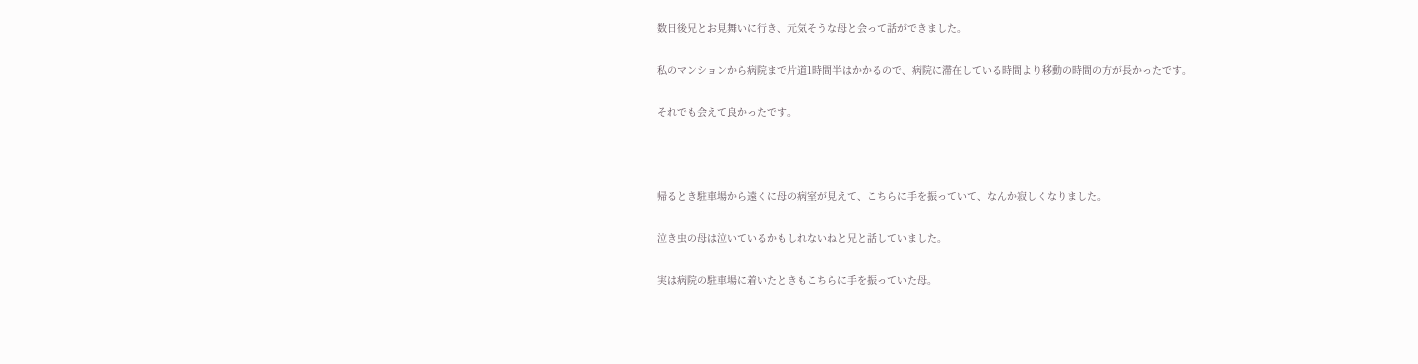数日後兄とお見舞いに行き、元気そうな母と会って話ができました。

私のマンションから病院まで片道1時間半はかかるので、病院に滞在している時間より移動の時間の方が長かったです。

それでも会えて良かったです。



帰るとき駐車場から遠くに母の病室が見えて、こちらに手を振っていて、なんか寂しくなりました。

泣き虫の母は泣いているかもしれないねと兄と話していました。

実は病院の駐車場に着いたときもこちらに手を振っていた母。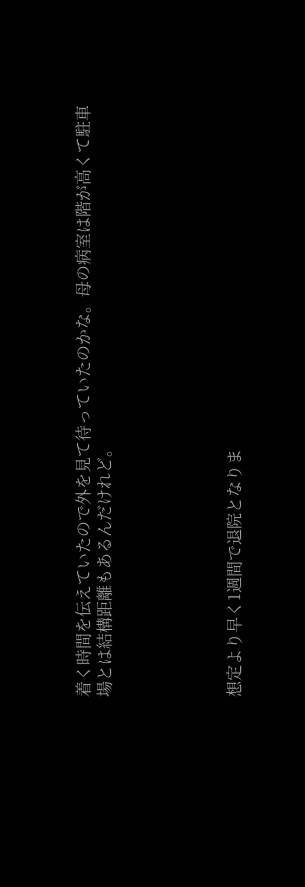着く時間を伝えていたので外を見て待っていたのかな。母の病室は階が高くて駐車場とは結構距離もあるんだけれど。





想定より早く1週間で退院となりま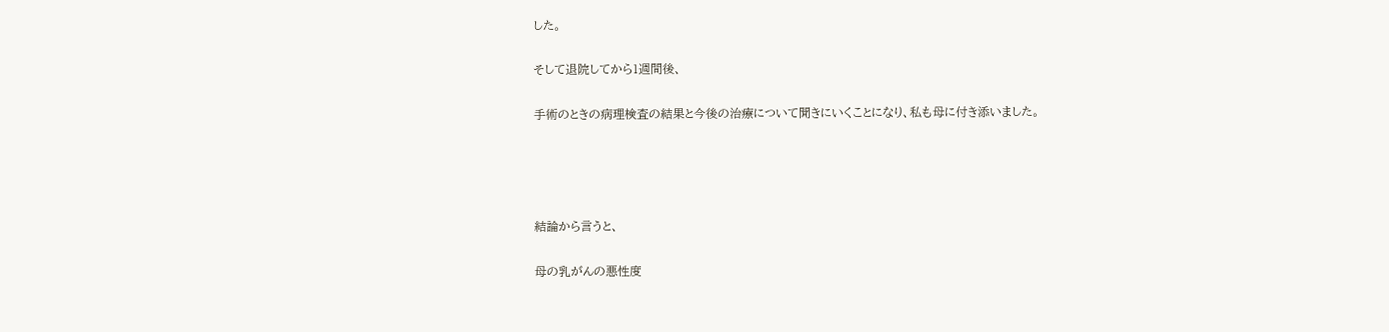した。

そして退院してから1週間後、

手術のときの病理検査の結果と今後の治療について聞きにいくことになり、私も母に付き添いました。




結論から言うと、

母の乳がんの悪性度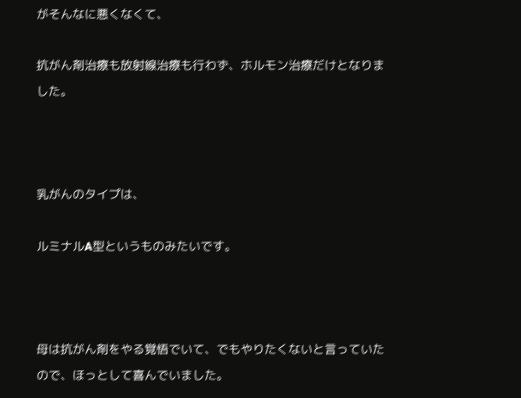がそんなに悪くなくて、

抗がん剤治療も放射線治療も行わず、ホルモン治療だけとなりました。



乳がんのタイプは、

ルミナルA型というものみたいです。



母は抗がん剤をやる覚悟でいて、でもやりたくないと言っていたので、ほっとして喜んでいました。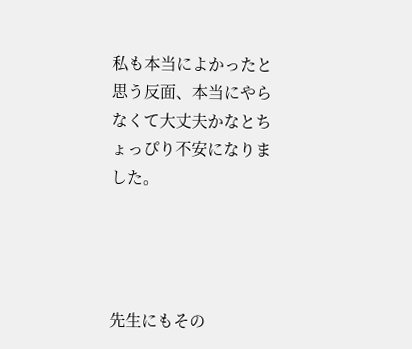私も本当によかったと思う反面、本当にやらなくて大丈夫かなとちょっぴり不安になりました。




先生にもその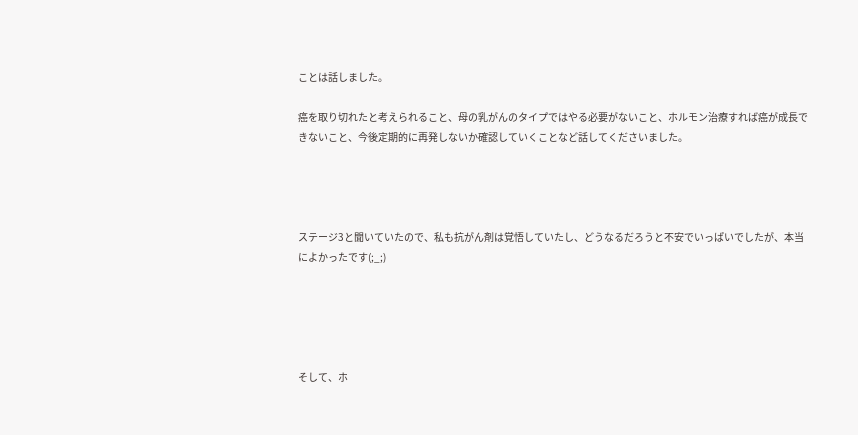ことは話しました。

癌を取り切れたと考えられること、母の乳がんのタイプではやる必要がないこと、ホルモン治療すれば癌が成長できないこと、今後定期的に再発しないか確認していくことなど話してくださいました。




ステージ3と聞いていたので、私も抗がん剤は覚悟していたし、どうなるだろうと不安でいっぱいでしたが、本当によかったです(;_;)





そして、ホ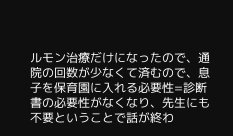ルモン治療だけになったので、通院の回数が少なくて済むので、息子を保育園に入れる必要性=診断書の必要性がなくなり、先生にも不要ということで話が終わ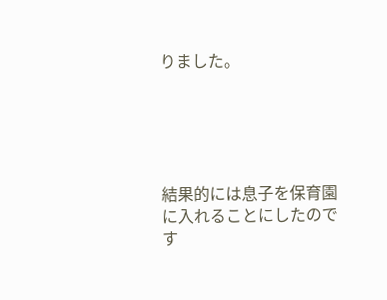りました。





結果的には息子を保育園に入れることにしたのです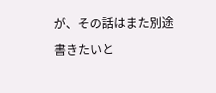が、その話はまた別途書きたいと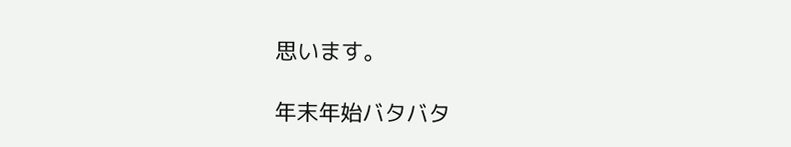思います。

年末年始バタバタ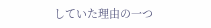していた理由の一つ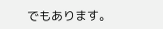でもあります。